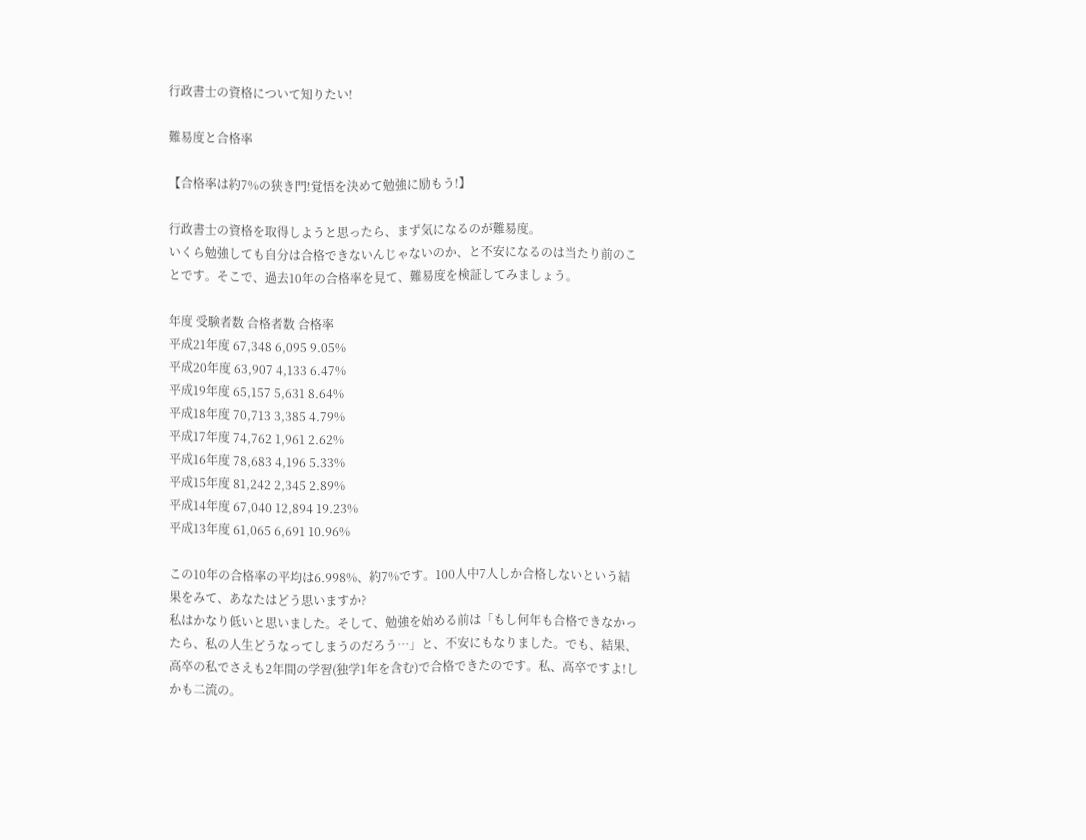行政書士の資格について知りたい!

難易度と合格率

【合格率は約7%の狭き門!覚悟を決めて勉強に励もう!】

行政書士の資格を取得しようと思ったら、まず気になるのが難易度。
いくら勉強しても自分は合格できないんじゃないのか、と不安になるのは当たり前のことです。そこで、過去10年の合格率を見て、難易度を検証してみましょう。

年度 受験者数 合格者数 合格率
平成21年度 67,348 6,095 9.05%
平成20年度 63,907 4,133 6.47%
平成19年度 65,157 5,631 8.64%
平成18年度 70,713 3,385 4.79%
平成17年度 74,762 1,961 2.62%
平成16年度 78,683 4,196 5.33%
平成15年度 81,242 2,345 2.89%
平成14年度 67,040 12,894 19.23%
平成13年度 61,065 6,691 10.96%

この10年の合格率の平均は6.998%、約7%です。100人中7人しか合格しないという結果をみて、あなたはどう思いますか?
私はかなり低いと思いました。そして、勉強を始める前は「もし何年も合格できなかったら、私の人生どうなってしまうのだろう…」と、不安にもなりました。でも、結果、高卒の私でさえも2年間の学習(独学1年を含む)で合格できたのです。私、高卒ですよ!しかも二流の。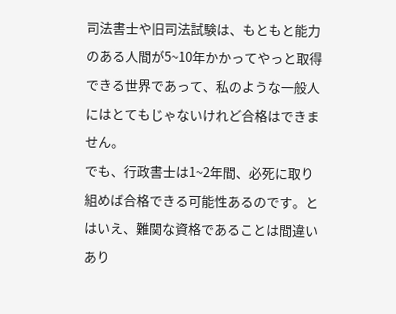司法書士や旧司法試験は、もともと能力のある人間が5~10年かかってやっと取得できる世界であって、私のような一般人にはとてもじゃないけれど合格はできません。
でも、行政書士は1~2年間、必死に取り組めば合格できる可能性あるのです。とはいえ、難関な資格であることは間違いあり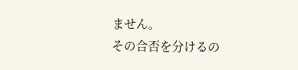ません。
その合否を分けるの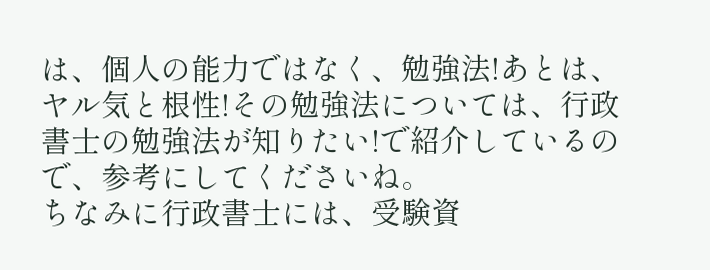は、個人の能力ではなく、勉強法!あとは、ヤル気と根性!その勉強法については、行政書士の勉強法が知りたい!で紹介しているので、参考にしてくださいね。
ちなみに行政書士には、受験資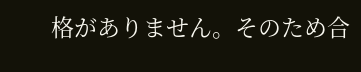格がありません。そのため合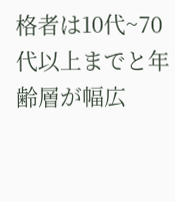格者は10代~70代以上までと年齢層が幅広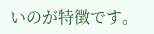いのが特徴です。